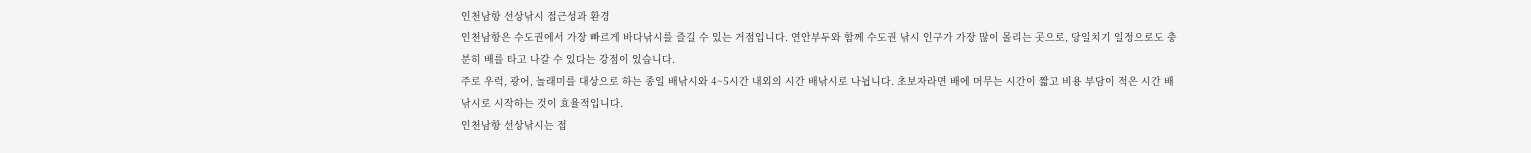인천남항 선상낚시 접근성과 환경
인천남항은 수도권에서 가장 빠르게 바다낚시를 즐길 수 있는 거점입니다. 연안부두와 함께 수도권 낚시 인구가 가장 많이 몰리는 곳으로, 당일치기 일정으로도 충분히 배를 타고 나갈 수 있다는 강점이 있습니다.
주로 우럭, 광어, 놀래미를 대상으로 하는 종일 배낚시와 4~5시간 내외의 시간 배낚시로 나뉩니다. 초보자라면 배에 머무는 시간이 짧고 비용 부담이 적은 시간 배낚시로 시작하는 것이 효율적입니다.
인천남항 선상낚시는 접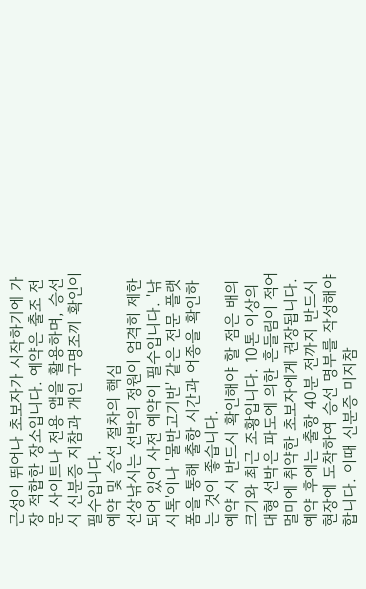근성이 뛰어나 초보자가 시작하기에 가장 적합한 장소입니다. 예약은 출조 전문 사이트나 전용 앱을 활용하며, 승선 시 신분증 지참과 개인 구명조끼 확인이 필수입니다.
예약 및 승선 절차의 핵심
선상낚시는 선박의 정원이 엄격히 제한되어 있어 사전 예약이 필수입니다. '낚시톡'이나 '물반고기반' 같은 전문 플랫폼을 통해 출항 시간과 어종을 확인하는 것이 좋습니다.
예약 시 반드시 확인해야 할 점은 배의 크기와 최근 조황입니다. 10톤 이상의 대형 선박은 파도에 의한 흔들림이 적어 멀미에 취약한 초보자에게 권장됩니다.
예약 후에는 출항 40분 전까지 반드시 현장에 도착하여 승선 명부를 작성해야 합니다. 이때 신분증 미지참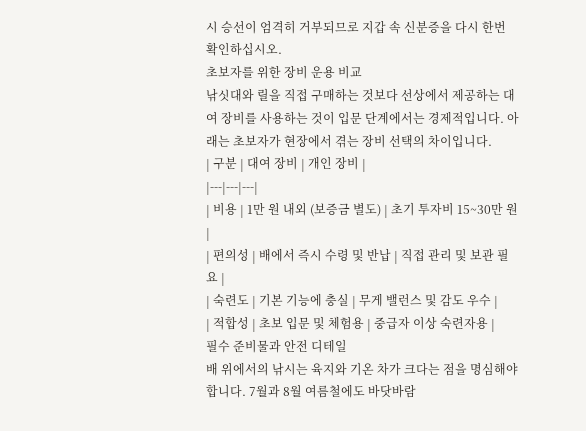시 승선이 엄격히 거부되므로 지갑 속 신분증을 다시 한번 확인하십시오.
초보자를 위한 장비 운용 비교
낚싯대와 릴을 직접 구매하는 것보다 선상에서 제공하는 대여 장비를 사용하는 것이 입문 단계에서는 경제적입니다. 아래는 초보자가 현장에서 겪는 장비 선택의 차이입니다.
| 구분 | 대여 장비 | 개인 장비 |
|---|---|---|
| 비용 | 1만 원 내외 (보증금 별도) | 초기 투자비 15~30만 원 |
| 편의성 | 배에서 즉시 수령 및 반납 | 직접 관리 및 보관 필요 |
| 숙련도 | 기본 기능에 충실 | 무게 밸런스 및 감도 우수 |
| 적합성 | 초보 입문 및 체험용 | 중급자 이상 숙련자용 |
필수 준비물과 안전 디테일
배 위에서의 낚시는 육지와 기온 차가 크다는 점을 명심해야 합니다. 7월과 8월 여름철에도 바닷바람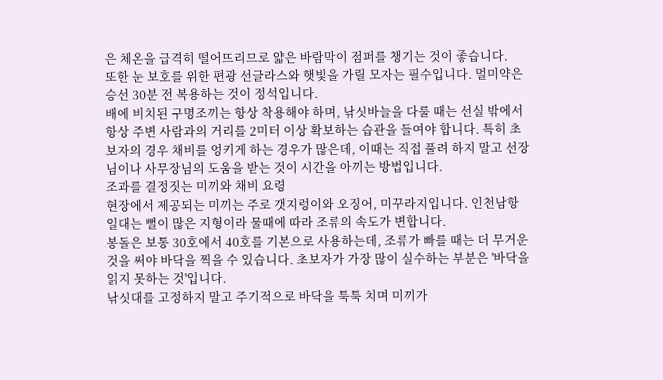은 체온을 급격히 떨어뜨리므로 얇은 바람막이 점퍼를 챙기는 것이 좋습니다.
또한 눈 보호를 위한 편광 선글라스와 햇빛을 가릴 모자는 필수입니다. 멀미약은 승선 30분 전 복용하는 것이 정석입니다.
배에 비치된 구명조끼는 항상 착용해야 하며, 낚싯바늘을 다룰 때는 선실 밖에서 항상 주변 사람과의 거리를 2미터 이상 확보하는 습관을 들여야 합니다. 특히 초보자의 경우 채비를 엉키게 하는 경우가 많은데, 이때는 직접 풀려 하지 말고 선장님이나 사무장님의 도움을 받는 것이 시간을 아끼는 방법입니다.
조과를 결정짓는 미끼와 채비 요령
현장에서 제공되는 미끼는 주로 갯지렁이와 오징어, 미꾸라지입니다. 인천남항 일대는 뻘이 많은 지형이라 물때에 따라 조류의 속도가 변합니다.
봉돌은 보통 30호에서 40호를 기본으로 사용하는데, 조류가 빠를 때는 더 무거운 것을 써야 바닥을 찍을 수 있습니다. 초보자가 가장 많이 실수하는 부분은 '바닥을 읽지 못하는 것'입니다.
낚싯대를 고정하지 말고 주기적으로 바닥을 툭툭 치며 미끼가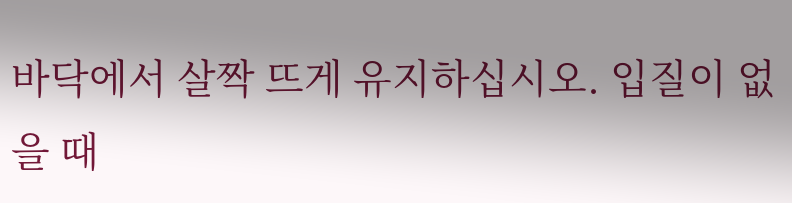바닥에서 살짝 뜨게 유지하십시오. 입질이 없을 때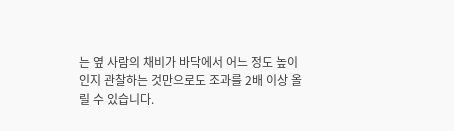는 옆 사람의 채비가 바닥에서 어느 정도 높이인지 관찰하는 것만으로도 조과를 2배 이상 올릴 수 있습니다.